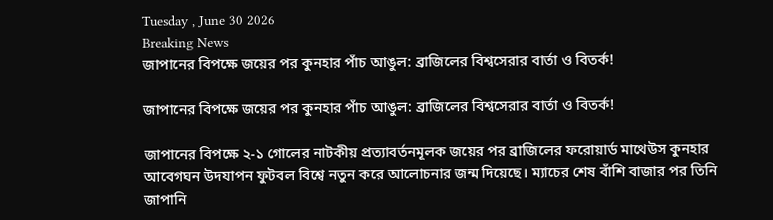Tuesday , June 30 2026
Breaking News
জাপানের বিপক্ষে জয়ের পর কুনহার পাঁচ আঙুল: ব্রাজিলের বিশ্বসেরার বার্তা ও বিতর্ক!

জাপানের বিপক্ষে জয়ের পর কুনহার পাঁচ আঙুল: ব্রাজিলের বিশ্বসেরার বার্তা ও বিতর্ক!

জাপানের বিপক্ষে ২-১ গোলের নাটকীয় প্রত্যাবর্তনমূলক জয়ের পর ব্রাজিলের ফরোয়ার্ড মাথেউস কুনহার আবেগঘন উদযাপন ফুটবল বিশ্বে নতুন করে আলোচনার জন্ম দিয়েছে। ম্যাচের শেষ বাঁশি বাজার পর তিনি জাপানি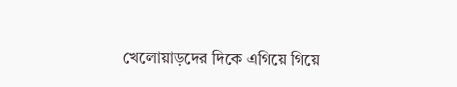খেলোয়াড়দের দিকে এগিয়ে গিয়ে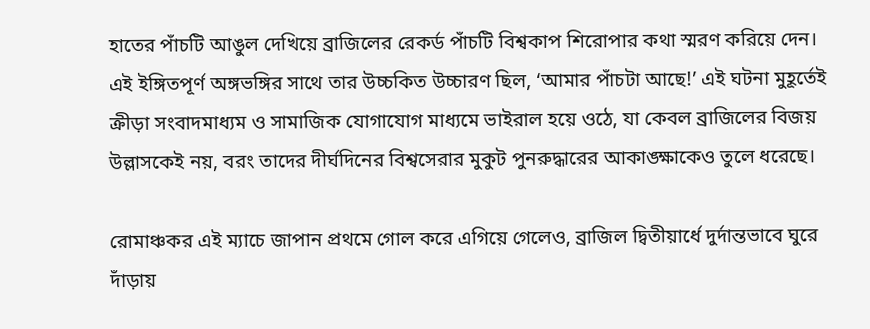হাতের পাঁচটি আঙুল দেখিয়ে ব্রাজিলের রেকর্ড পাঁচটি বিশ্বকাপ শিরোপার কথা স্মরণ করিয়ে দেন। এই ইঙ্গিতপূর্ণ অঙ্গভঙ্গির সাথে তার উচ্চকিত উচ্চারণ ছিল, ‘আমার পাঁচটা আছে!’ এই ঘটনা মুহূর্তেই ক্রীড়া সংবাদমাধ্যম ও সামাজিক যোগাযোগ মাধ্যমে ভাইরাল হয়ে ওঠে, যা কেবল ব্রাজিলের বিজয় উল্লাসকেই নয়, বরং তাদের দীর্ঘদিনের বিশ্বসেরার মুকুট পুনরুদ্ধারের আকাঙ্ক্ষাকেও তুলে ধরেছে।

রোমাঞ্চকর এই ম্যাচে জাপান প্রথমে গোল করে এগিয়ে গেলেও, ব্রাজিল দ্বিতীয়ার্ধে দুর্দান্তভাবে ঘুরে দাঁড়ায়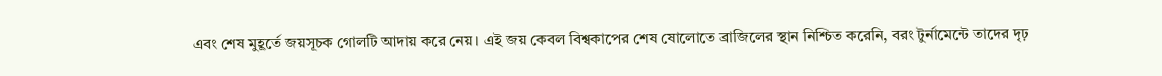এবং শেষ মুহূর্তে জয়সূচক গোলটি আদায় করে নেয়। এই জয় কেবল বিশ্বকাপের শেষ ষোলোতে ব্রাজিলের স্থান নিশ্চিত করেনি, বরং টুর্নামেন্টে তাদের দৃঢ়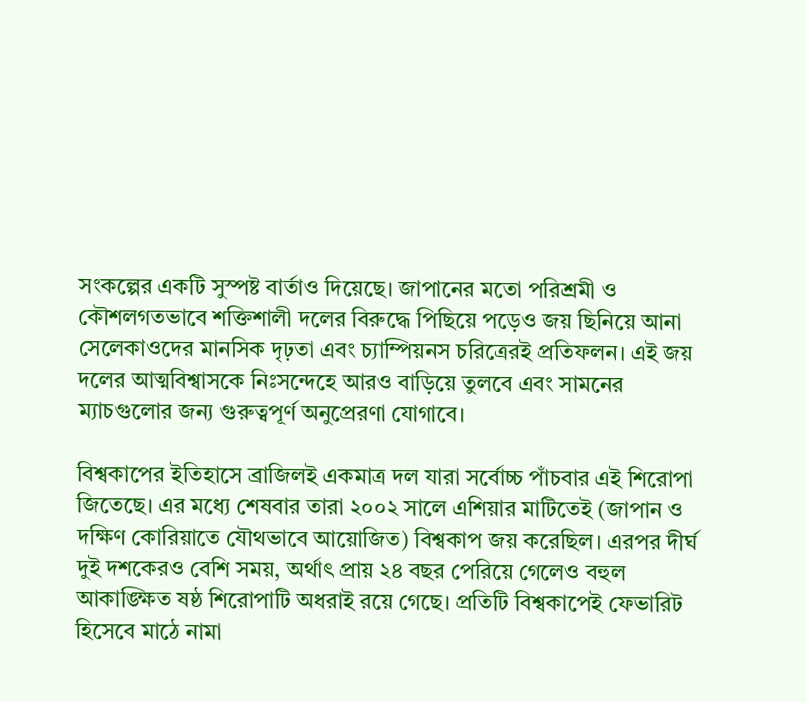সংকল্পের একটি সুস্পষ্ট বার্তাও দিয়েছে। জাপানের মতো পরিশ্রমী ও কৌশলগতভাবে শক্তিশালী দলের বিরুদ্ধে পিছিয়ে পড়েও জয় ছিনিয়ে আনা সেলেকাওদের মানসিক দৃঢ়তা এবং চ্যাম্পিয়নস চরিত্রেরই প্রতিফলন। এই জয় দলের আত্মবিশ্বাসকে নিঃসন্দেহে আরও বাড়িয়ে তুলবে এবং সামনের ম্যাচগুলোর জন্য গুরুত্বপূর্ণ অনুপ্রেরণা যোগাবে।

বিশ্বকাপের ইতিহাসে ব্রাজিলই একমাত্র দল যারা সর্বোচ্চ পাঁচবার এই শিরোপা জিতেছে। এর মধ্যে শেষবার তারা ২০০২ সালে এশিয়ার মাটিতেই (জাপান ও দক্ষিণ কোরিয়াতে যৌথভাবে আয়োজিত) বিশ্বকাপ জয় করেছিল। এরপর দীর্ঘ দুই দশকেরও বেশি সময়, অর্থাৎ প্রায় ২৪ বছর পেরিয়ে গেলেও বহুল আকাঙ্ক্ষিত ষষ্ঠ শিরোপাটি অধরাই রয়ে গেছে। প্রতিটি বিশ্বকাপেই ফেভারিট হিসেবে মাঠে নামা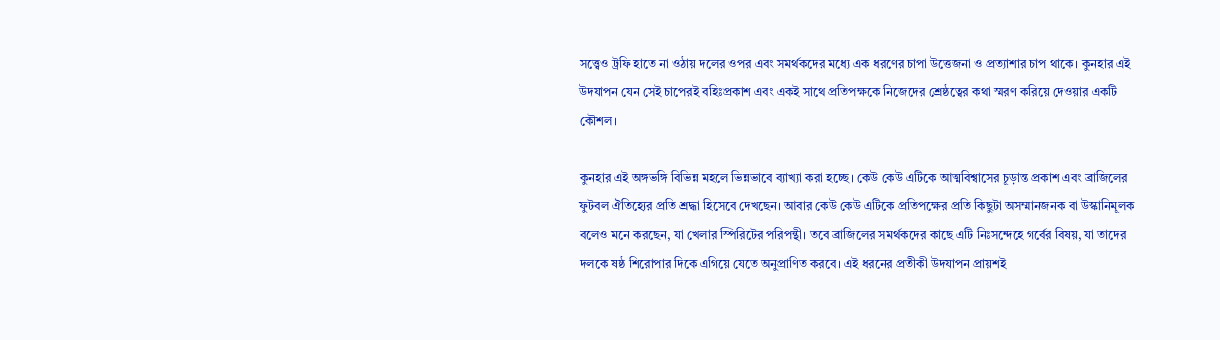সত্ত্বেও ট্রফি হাতে না ওঠায় দলের ওপর এবং সমর্থকদের মধ্যে এক ধরণের চাপা উত্তেজনা ও প্রত্যাশার চাপ থাকে। কুনহার এই উদযাপন যেন সেই চাপেরই বহিঃপ্রকাশ এবং একই সাথে প্রতিপক্ষকে নিজেদের শ্রেষ্ঠত্বের কথা স্মরণ করিয়ে দেওয়ার একটি কৌশল।

কুনহার এই অঙ্গভঙ্গি বিভিন্ন মহলে ভিন্নভাবে ব্যাখ্যা করা হচ্ছে। কেউ কেউ এটিকে আত্মবিশ্বাসের চূড়ান্ত প্রকাশ এবং ব্রাজিলের ফুটবল ঐতিহ্যের প্রতি শ্রদ্ধা হিসেবে দেখছেন। আবার কেউ কেউ এটিকে প্রতিপক্ষের প্রতি কিছুটা অসম্মানজনক বা উস্কানিমূলক বলেও মনে করছেন, যা খেলার স্পিরিটের পরিপন্থী। তবে ব্রাজিলের সমর্থকদের কাছে এটি নিঃসন্দেহে গর্বের বিষয়, যা তাদের দলকে ষষ্ঠ শিরোপার দিকে এগিয়ে যেতে অনুপ্রাণিত করবে। এই ধরনের প্রতীকী উদযাপন প্রায়শই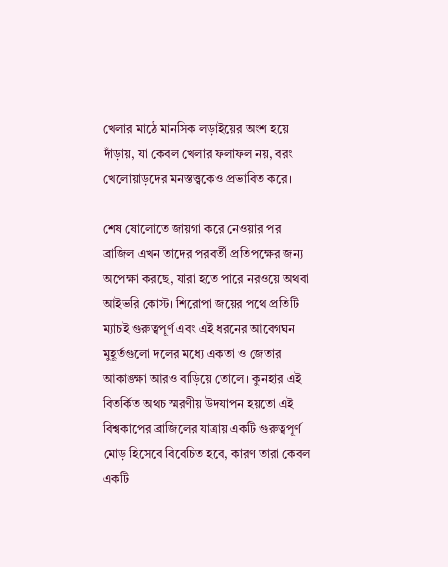খেলার মাঠে মানসিক লড়াইয়ের অংশ হয়ে দাঁড়ায়, যা কেবল খেলার ফলাফল নয়, বরং খেলোয়াড়দের মনস্তত্ত্বকেও প্রভাবিত করে।

শেষ ষোলোতে জায়গা করে নেওয়ার পর ব্রাজিল এখন তাদের পরবর্তী প্রতিপক্ষের জন্য অপেক্ষা করছে, যারা হতে পারে নরওয়ে অথবা আইভরি কোস্ট। শিরোপা জয়ের পথে প্রতিটি ম্যাচই গুরুত্বপূর্ণ এবং এই ধরনের আবেগঘন মুহূর্তগুলো দলের মধ্যে একতা ও জেতার আকাঙ্ক্ষা আরও বাড়িয়ে তোলে। কুনহার এই বিতর্কিত অথচ স্মরণীয় উদযাপন হয়তো এই বিশ্বকাপের ব্রাজিলের যাত্রায় একটি গুরুত্বপূর্ণ মোড় হিসেবে বিবেচিত হবে, কারণ তারা কেবল একটি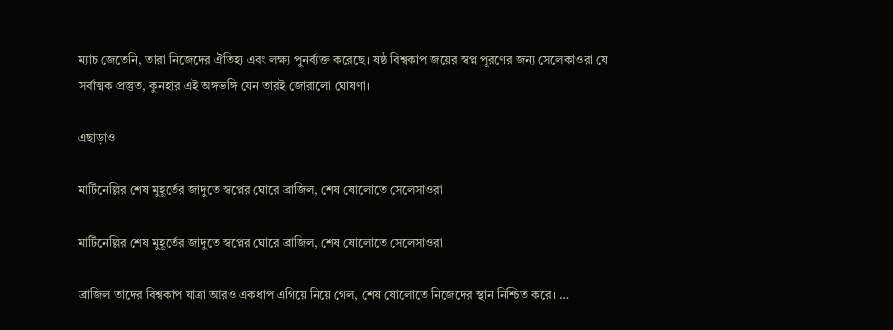ম্যাচ জেতেনি, তারা নিজেদের ঐতিহ্য এবং লক্ষ্য পুনর্ব্যক্ত করেছে। ষষ্ঠ বিশ্বকাপ জয়ের স্বপ্ন পূরণের জন্য সেলেকাওরা যে সর্বাত্মক প্রস্তুত, কুনহার এই অঙ্গভঙ্গি যেন তারই জোরালো ঘোষণা।

এছাড়াও

মার্টিনেল্লির শেষ মুহূর্তের জাদুতে স্বপ্নের ঘোরে ব্রাজিল, শেষ ষোলোতে সেলেসাওরা

মার্টিনেল্লির শেষ মুহূর্তের জাদুতে স্বপ্নের ঘোরে ব্রাজিল, শেষ ষোলোতে সেলেসাওরা

ব্রাজিল তাদের বিশ্বকাপ যাত্রা আরও একধাপ এগিয়ে নিয়ে গেল, শেষ ষোলোতে নিজেদের স্থান নিশ্চিত করে। …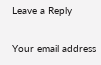Leave a Reply

Your email address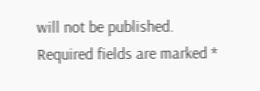will not be published. Required fields are marked *